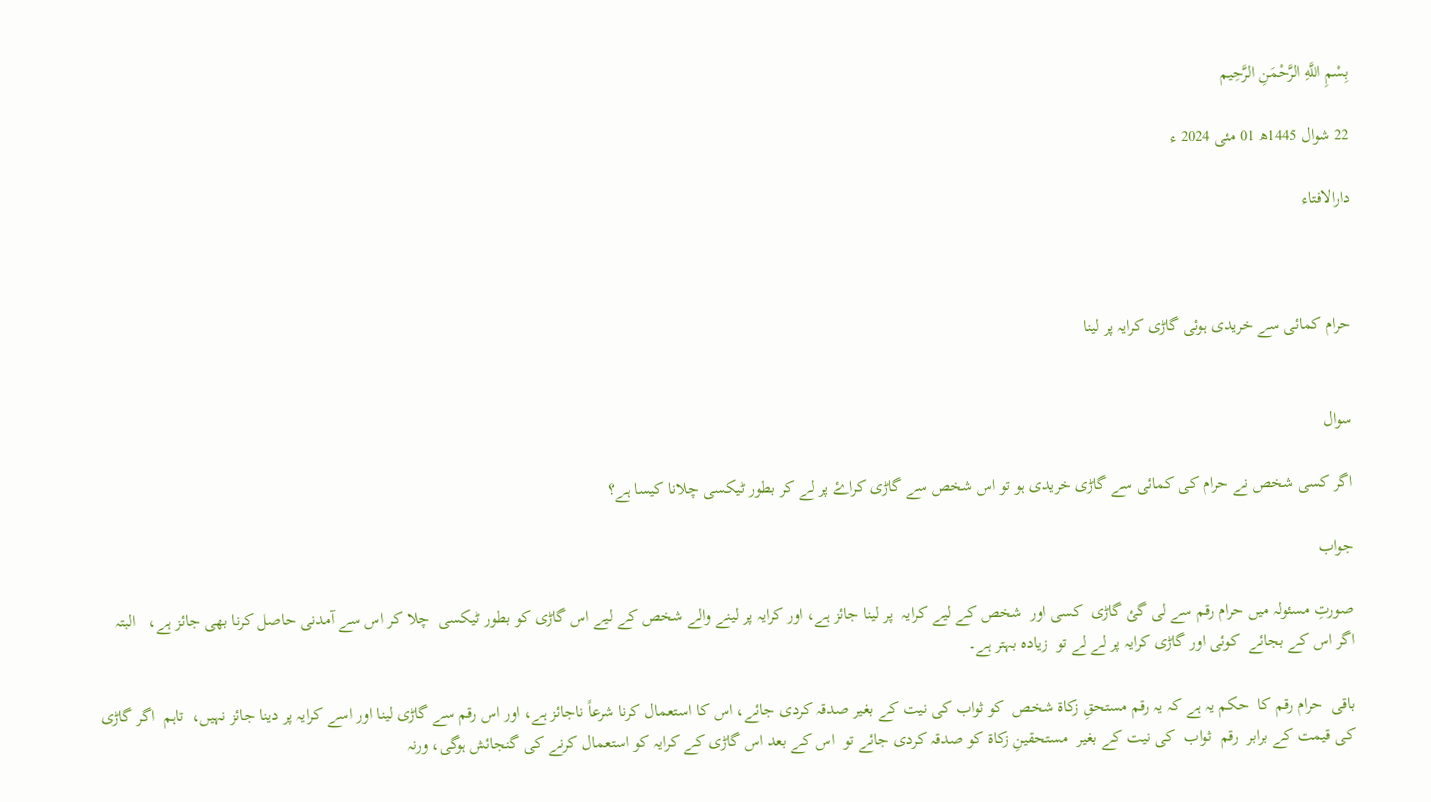بِسْمِ اللَّهِ الرَّحْمَنِ الرَّحِيم

22 شوال 1445ھ 01 مئی 2024 ء

دارالافتاء



حرام کمائی سے خریدی ہوئی گاڑی کرایہ پر لینا


سوال

اگر کسی شخص نے حرام کی کمائی سے گاڑی خریدی ہو تو اس شخص سے گاڑی کراۓ پر لے کر بطور ٹیکسی چلانا کیسا ہے؟

جواب

صورتِ مسئولہ میں حرام رقم سے لی گئ گاڑی  کسی اور  شخص کے لیے کرایہ  پر لینا جائز ہے، اور کرایہ پر لینے والے شخص کے لیے اس گاڑی کو بطور ٹیکسی  چلا کر اس سے آمدنی حاصل کرنا بھی جائز ہے،   البتہ اگر اس کے بجائے  کوئی اور گاڑی کرایہ پر لے لے تو  زیادہ بہتر ہے۔

باقی  حرام رقم کا  حکم یہ ہے کہ یہ رقم مستحقِ زکاۃ شخص  کو ثواب کی نیت کے بغیر صدقہ کردی جائے، اس کا استعمال کرنا شرعاً ناجائز ہے، اور اس رقم سے گاڑی لینا اور اسے کرایہ پر دینا جائز نہیں،  تاہم  اگر گاڑی  کی قیمت کے برابر  رقم  ثواب  کی نیت کے بغیر  مستحقینِ زکاۃ کو صدقہ کردی جائے تو  اس کے بعد اس گاڑی کے کرایہ کو استعمال کرنے کی گنجائش ہوگی، ورنہ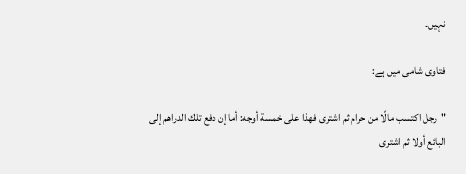نہیں۔

فتاوی شامی میں ہے:

"رجل اكتسب مالًا من حرام ثم اشترى فهذا على خمسة أوجه: أما إن دفع تلك الدراهم إلى البائع أولا ثم اشترى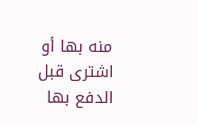منه بها أو اشترى قبل الدفع بها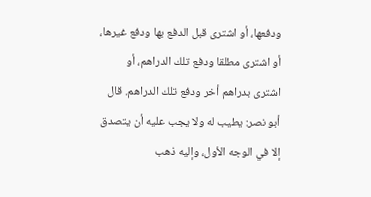ودفعها، أو اشترى قبل الدفع بها ودفع غيرها، أو اشترى مطلقا ودفع تلك الدراهم، أو اشترى بدراهم أخر ودفع تلك الدراهم. قال أبو نصر: يطيب له ولا يجب عليه أن يتصدق إلا في الوجه الأول، وإليه ذهب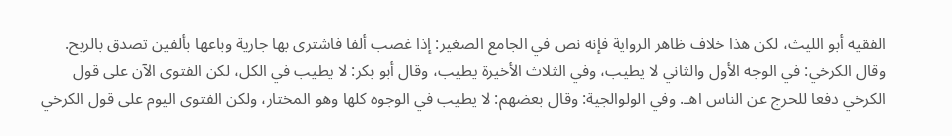الفقيه أبو الليث، لكن هذا خلاف ظاهر الرواية فإنه نص في الجامع الصغير: إذا غصب ألفا فاشترى بها جارية وباعها بألفين تصدق بالربح. وقال الكرخي: في الوجه الأول والثاني لا يطيب، وفي الثلاث الأخيرة يطيب، وقال أبو بكر: لا يطيب في الكل، لكن الفتوى الآن على قول الكرخي دفعا للحرج عن الناس اهـ. وفي الولوالجية: وقال بعضهم: لا يطيب في الوجوه كلها وهو المختار، ولكن الفتوى اليوم على قول الكرخي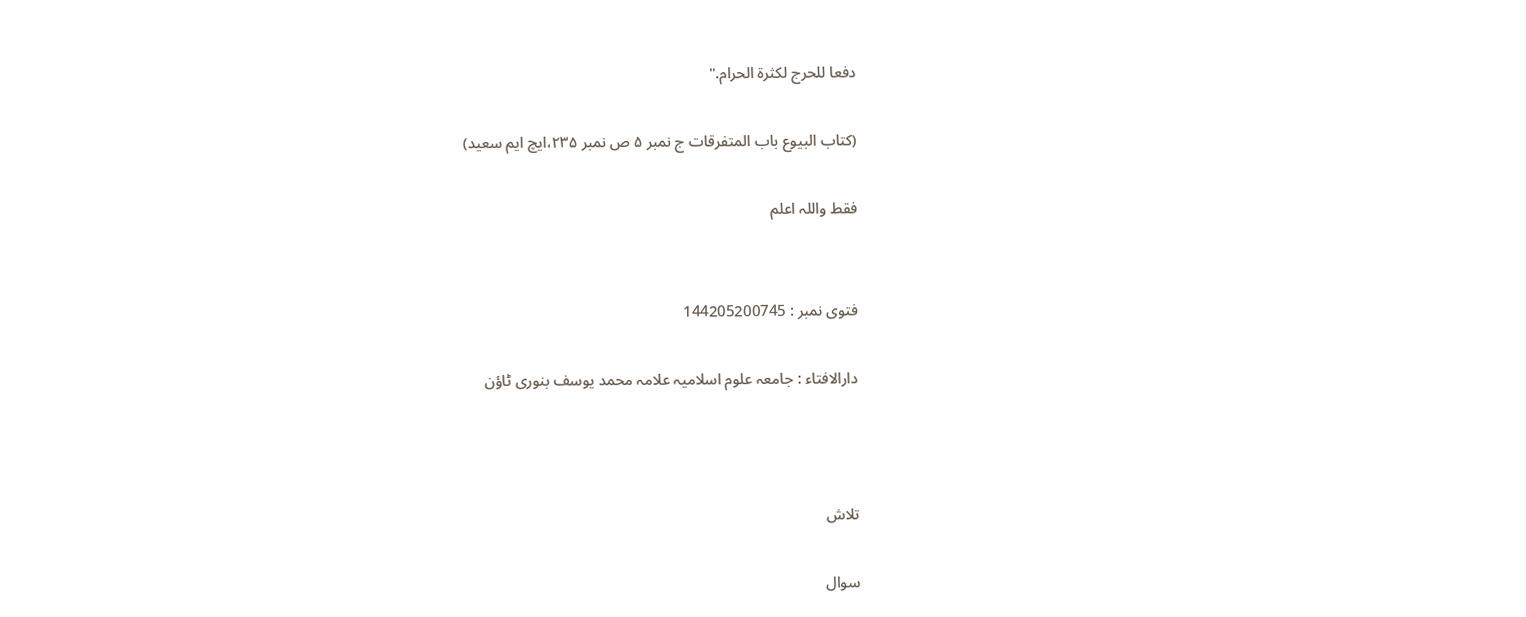دفعا للحرج لكثرة الحرام."

(کتاب البیوع باب المتفرقات ج نمبر ۵ ص نمبر ۲۳۵،ایچ ایم سعید)

فقط واللہ اعلم


فتوی نمبر : 144205200745

دارالافتاء : جامعہ علوم اسلامیہ علامہ محمد یوسف بنوری ٹاؤن



تلاش

سوال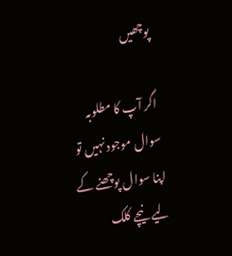پوچھیں

اگر آپ کا مطلوبہ سوال موجود نہیں تو اپنا سوال پوچھنے کے لیے نیچے کلک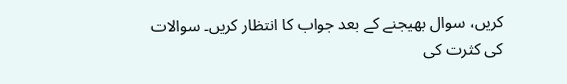کریں، سوال بھیجنے کے بعد جواب کا انتظار کریں۔ سوالات کی کثرت کی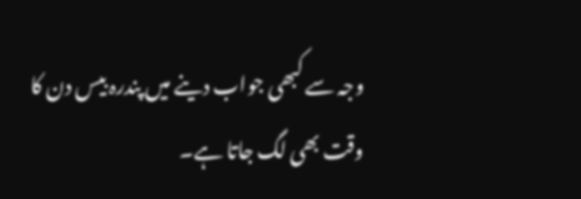وجہ سے کبھی جواب دینے میں پندرہ بیس دن کا وقت بھی لگ جاتا ہے۔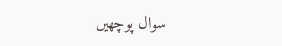سوال پوچھیں